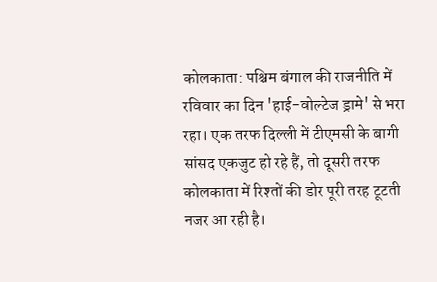कोलकाता: पश्चिम बंगाल की राजनीति में रविवार का दिन 'हाई-वोल्टेज ड्रामे' से भरा रहा। एक तरफ दिल्ली में टीएमसी के बागी सांसद एकजुट हो रहे हैं, तो दूसरी तरफ कोलकाता में रिश्तों की डोर पूरी तरह टूटती नजर आ रही है।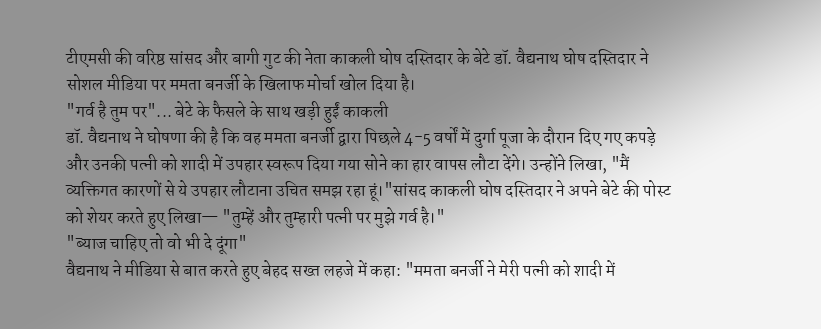टीएमसी की वरिष्ठ सांसद और बागी गुट की नेता काकली घोष दस्तिदार के बेटे डॉ. वैद्यनाथ घोष दस्तिदार ने सोशल मीडिया पर ममता बनर्जी के खिलाफ मोर्चा खोल दिया है।
"गर्व है तुम पर"... बेटे के फैसले के साथ खड़ी हुईं काकली
डॉ. वैद्यनाथ ने घोषणा की है कि वह ममता बनर्जी द्वारा पिछले 4-5 वर्षों में दुर्गा पूजा के दौरान दिए गए कपड़े और उनकी पत्नी को शादी में उपहार स्वरूप दिया गया सोने का हार वापस लौटा देंगे। उन्होंने लिखा, "मैं व्यक्तिगत कारणों से ये उपहार लौटाना उचित समझ रहा हूं।"सांसद काकली घोष दस्तिदार ने अपने बेटे की पोस्ट को शेयर करते हुए लिखा— "तुम्हें और तुम्हारी पत्नी पर मुझे गर्व है।"
"ब्याज चाहिए तो वो भी दे दूंगा"
वैद्यनाथ ने मीडिया से बात करते हुए बेहद सख्त लहजे में कहा: "ममता बनर्जी ने मेरी पत्नी को शादी में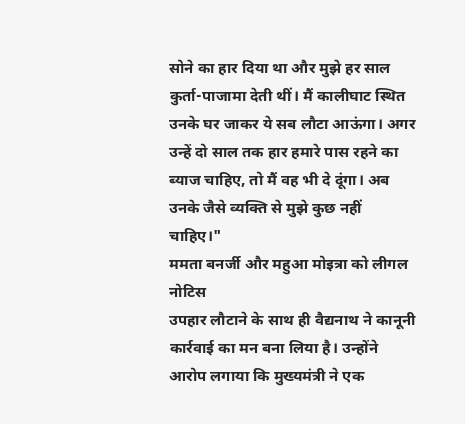सोने का हार दिया था और मुझे हर साल कुर्ता-पाजामा देती थीं। मैं कालीघाट स्थित उनके घर जाकर ये सब लौटा आऊंगा। अगर उन्हें दो साल तक हार हमारे पास रहने का ब्याज चाहिए, तो मैं वह भी दे दूंगा। अब उनके जैसे व्यक्ति से मुझे कुछ नहीं चाहिए।"
ममता बनर्जी और महुआ मोइत्रा को लीगल नोटिस
उपहार लौटाने के साथ ही वैद्यनाथ ने कानूनी कार्रवाई का मन बना लिया है। उन्होंने आरोप लगाया कि मुख्यमंत्री ने एक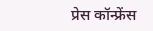प्रेस कॉन्फ्रेंस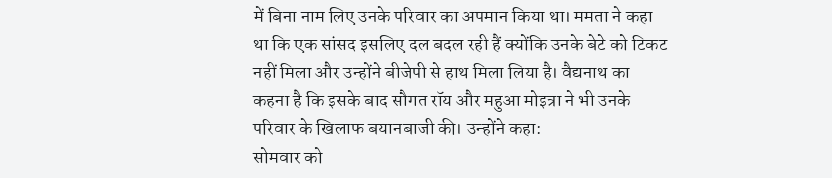में बिना नाम लिए उनके परिवार का अपमान किया था। ममता ने कहा था कि एक सांसद इसलिए दल बदल रही हैं क्योंकि उनके बेटे को टिकट नहीं मिला और उन्होंने बीजेपी से हाथ मिला लिया है। वैद्यनाथ का कहना है कि इसके बाद सौगत रॉय और महुआ मोइत्रा ने भी उनके परिवार के खिलाफ बयानबाजी की। उन्होंने कहा:
सोमवार को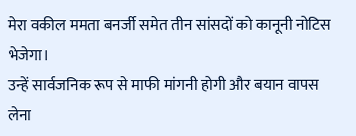मेरा वकील ममता बनर्जी समेत तीन सांसदों को कानूनी नोटिस भेजेगा।
उन्हें सार्वजनिक रूप से माफी मांगनी होगी और बयान वापस लेना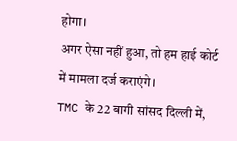होगा।
अगर ऐसा नहीं हुआ, तो हम हाई कोर्ट में मामला दर्ज कराएंगे।
TMC के 22 बागी सांसद दिल्ली में,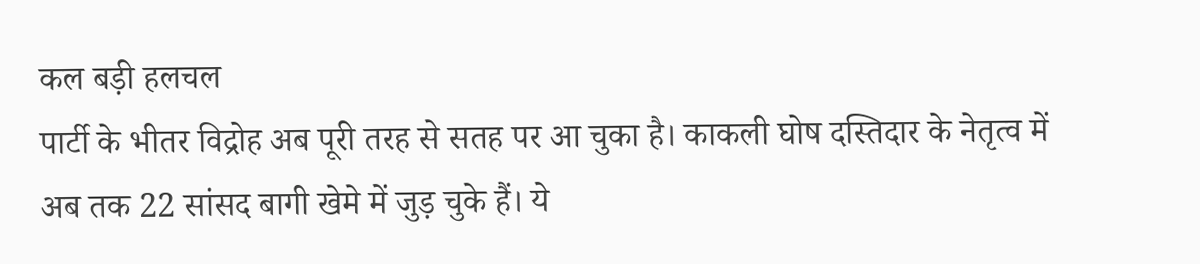कल बड़ी हलचल
पार्टी के भीतर विद्रोह अब पूरी तरह से सतह पर आ चुका है। काकली घोष दस्तिदार के नेतृत्व में अब तक 22 सांसद बागी खेमे में जुड़ चुके हैं। ये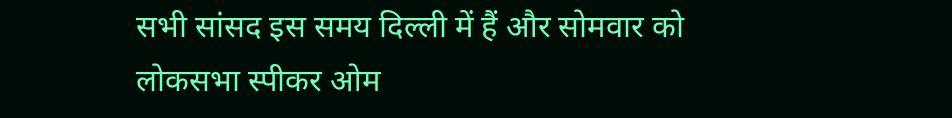सभी सांसद इस समय दिल्ली में हैं और सोमवार को लोकसभा स्पीकर ओम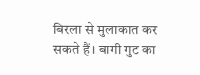बिरला से मुलाकात कर सकते हैं। बागी गुट का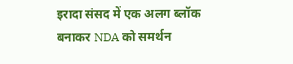इरादा संसद में एक अलग ब्लॉक बनाकर NDA को समर्थन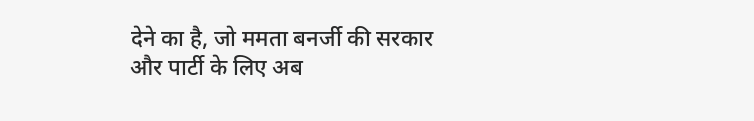देने का है, जो ममता बनर्जी की सरकार और पार्टी के लिए अब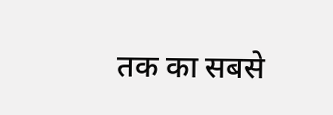तक का सबसे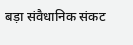बड़ा संवैधानिक संकट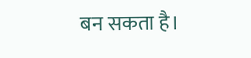बन सकता है।